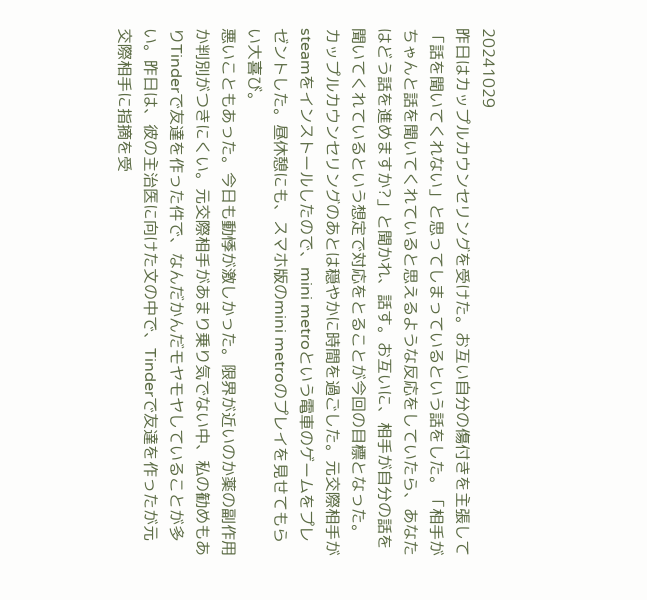20241029
昨日はカップルカウンセリングを受けた。お互い自分の傷付きを主張して「話を聞いてくれない」と思ってしまっているという話をした。「相手がちゃんと話を聞いてくれていると思えるような反応をしていたら、あなたはどう話を進めますか?」と聞かれ、話す。お互いに、相手が自分の話を聞いてくれているという想定で対応をとることが今回の目標となった。
カップルカウンセリングのあとは穏やかに時間を過ごした。元交際相手がsteamをインストールしたので、mini metroという電車のゲームをプレゼントした。昼休憩にも、スマホ版のmini metroのプレイを見せてもらい大喜び。
悪いこともあった。今日も動悸が激しかった。限界が近いのか薬の副作用か判別がつきにくい。元交際相手があまり乗り気でない中、私の勧めもありTinderで友達を作った件で、なんだかんだモヤモヤしていることが多い。昨日は、彼の主治医に向けた文の中で、Tinderで友達を作ったが元交際相手に指摘を受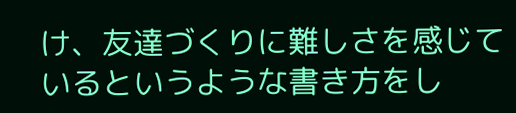け、友達づくりに難しさを感じているというような書き方をし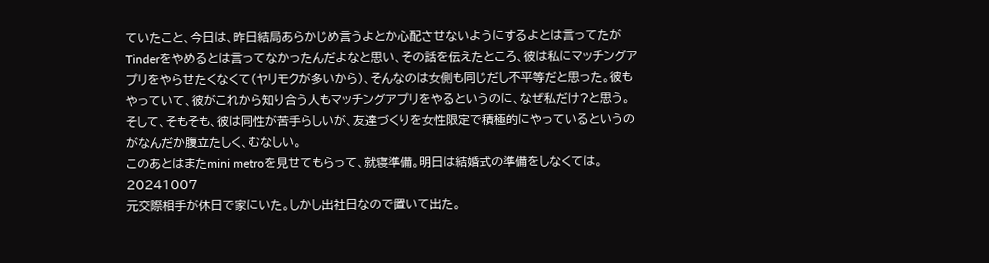ていたこと、今日は、昨日結局あらかじめ言うよとか心配させないようにするよとは言ってたがTinderをやめるとは言ってなかったんだよなと思い、その話を伝えたところ、彼は私にマッチングアプリをやらせたくなくて(ヤリモクが多いから)、そんなのは女側も同じだし不平等だと思った。彼もやっていて、彼がこれから知り合う人もマッチングアプリをやるというのに、なぜ私だけ?と思う。そして、そもそも、彼は同性が苦手らしいが、友達づくりを女性限定で積極的にやっているというのがなんだか腹立たしく、むなしい。
このあとはまたmini metroを見せてもらって、就寝準備。明日は結婚式の準備をしなくては。
20241007
元交際相手が休日で家にいた。しかし出社日なので置いて出た。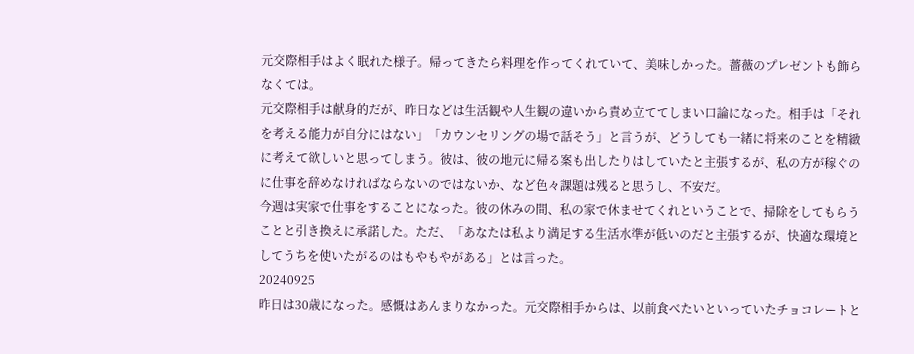元交際相手はよく眠れた様子。帰ってきたら料理を作ってくれていて、美味しかった。薔薇のプレゼントも飾らなくては。
元交際相手は献身的だが、昨日などは生活観や人生観の違いから責め立ててしまい口論になった。相手は「それを考える能力が自分にはない」「カウンセリングの場で話そう」と言うが、どうしても一緒に将来のことを精緻に考えて欲しいと思ってしまう。彼は、彼の地元に帰る案も出したりはしていたと主張するが、私の方が稼ぐのに仕事を辞めなければならないのではないか、など色々課題は残ると思うし、不安だ。
今週は実家で仕事をすることになった。彼の休みの間、私の家で休ませてくれということで、掃除をしてもらうことと引き換えに承諾した。ただ、「あなたは私より満足する生活水準が低いのだと主張するが、快適な環境としてうちを使いたがるのはもやもやがある」とは言った。
20240925
昨日は30歳になった。感慨はあんまりなかった。元交際相手からは、以前食べたいといっていたチョコレートと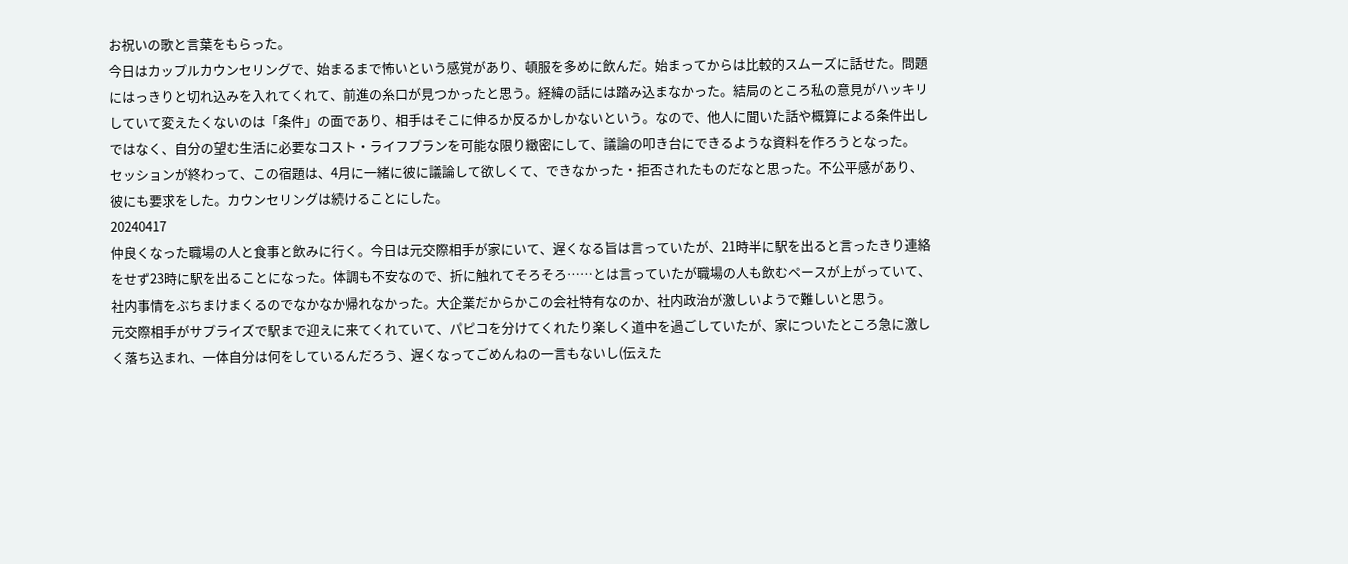お祝いの歌と言葉をもらった。
今日はカップルカウンセリングで、始まるまで怖いという感覚があり、頓服を多めに飲んだ。始まってからは比較的スムーズに話せた。問題にはっきりと切れ込みを入れてくれて、前進の糸口が見つかったと思う。経緯の話には踏み込まなかった。結局のところ私の意見がハッキリしていて変えたくないのは「条件」の面であり、相手はそこに伸るか反るかしかないという。なので、他人に聞いた話や概算による条件出しではなく、自分の望む生活に必要なコスト・ライフプランを可能な限り緻密にして、議論の叩き台にできるような資料を作ろうとなった。
セッションが終わって、この宿題は、4月に一緒に彼に議論して欲しくて、できなかった・拒否されたものだなと思った。不公平感があり、彼にも要求をした。カウンセリングは続けることにした。
20240417
仲良くなった職場の人と食事と飲みに行く。今日は元交際相手が家にいて、遅くなる旨は言っていたが、21時半に駅を出ると言ったきり連絡をせず23時に駅を出ることになった。体調も不安なので、折に触れてそろそろ……とは言っていたが職場の人も飲むペースが上がっていて、社内事情をぶちまけまくるのでなかなか帰れなかった。大企業だからかこの会社特有なのか、社内政治が激しいようで難しいと思う。
元交際相手がサプライズで駅まで迎えに来てくれていて、パピコを分けてくれたり楽しく道中を過ごしていたが、家についたところ急に激しく落ち込まれ、一体自分は何をしているんだろう、遅くなってごめんねの一言もないし(伝えた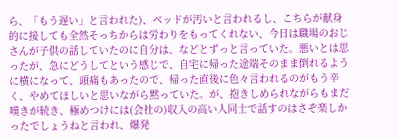ら、「もう遅い」と言われた)、ベッドが汚いと言われるし、こちらが献身的に接しても全然そっちからは労わりをもってくれない、今日は職場のおじさんが子供の話していたのに自分は、などとずっと言っていた。悪いとは思ったが、急にどうしてという感じで、自宅に帰った途端そのまま倒れるように横になって、頭痛もあったので、帰った直後に色々言われるのがもう辛く、やめてほしいと思いながら黙っていた。が、抱きしめられながらもまだ嘆きが続き、極めつけには(会社の)収入の高い人同士で話すのはさぞ楽しかったでしょうねと言われ、爆発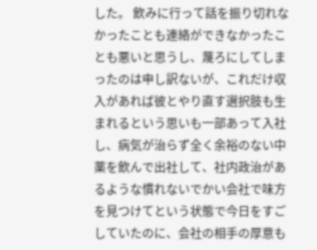した。 飲みに行って話を振り切れなかったことも連絡ができなかったことも悪いと思うし、蔑ろにしてしまったのは申し訳ないが、これだけ収入があれば彼とやり直す選択肢も生まれるという思いも一部あって入社し、病気が治らず全く余裕のない中薬を飲んで出社して、社内政治があるような慣れないでかい会社で味方を見つけてという状態で今日をすごしていたのに、会社の相手の厚意も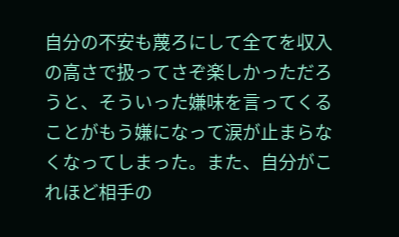自分の不安も蔑ろにして全てを収入の高さで扱ってさぞ楽しかっただろうと、そういった嫌味を言ってくることがもう嫌になって涙が止まらなくなってしまった。また、自分がこれほど相手の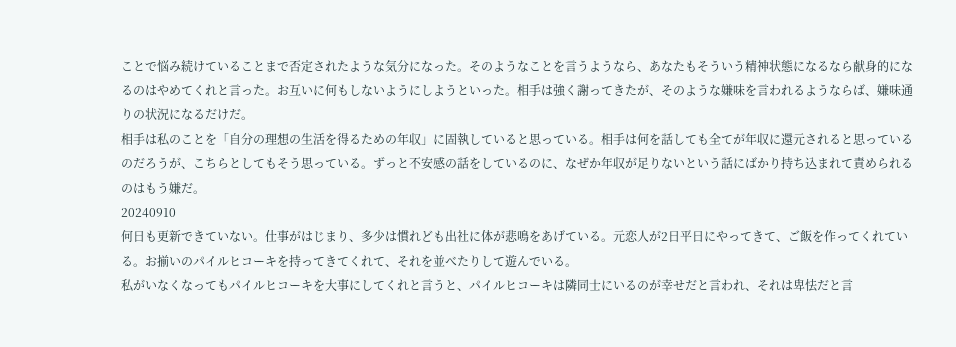ことで悩み続けていることまで否定されたような気分になった。そのようなことを言うようなら、あなたもそういう精神状態になるなら献身的になるのはやめてくれと言った。お互いに何もしないようにしようといった。相手は強く謝ってきたが、そのような嫌味を言われるようならば、嫌味通りの状況になるだけだ。
相手は私のことを「自分の理想の生活を得るための年収」に固執していると思っている。相手は何を話しても全てが年収に還元されると思っているのだろうが、こちらとしてもそう思っている。ずっと不安感の話をしているのに、なぜか年収が足りないという話にばかり持ち込まれて責められるのはもう嫌だ。
20240910
何日も更新できていない。仕事がはじまり、多少は慣れども出社に体が悲鳴をあげている。元恋人が2日平日にやってきて、ご飯を作ってくれている。お揃いのパイルヒコーキを持ってきてくれて、それを並べたりして遊んでいる。
私がいなくなってもパイルヒコーキを大事にしてくれと言うと、パイルヒコーキは隣同士にいるのが幸せだと言われ、それは卑怯だと言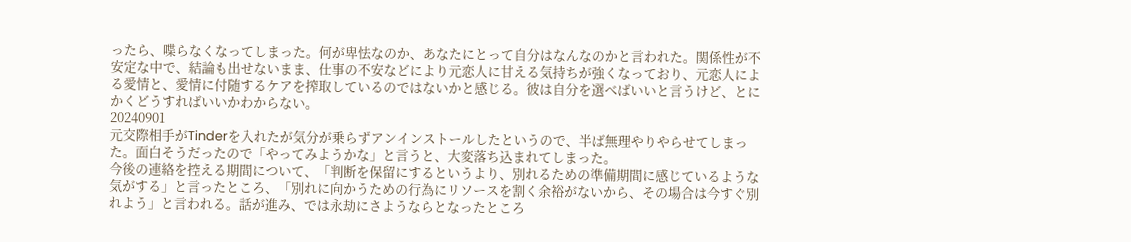ったら、喋らなくなってしまった。何が卑怯なのか、あなたにとって自分はなんなのかと言われた。関係性が不安定な中で、結論も出せないまま、仕事の不安などにより元恋人に甘える気持ちが強くなっており、元恋人による愛情と、愛情に付随するケアを搾取しているのではないかと感じる。彼は自分を選べばいいと言うけど、とにかくどうすればいいかわからない。
20240901
元交際相手がTinderを入れたが気分が乗らずアンインストールしたというので、半ば無理やりやらせてしまった。面白そうだったので「やってみようかな」と言うと、大変落ち込まれてしまった。
今後の連絡を控える期間について、「判断を保留にするというより、別れるための準備期間に感じているような気がする」と言ったところ、「別れに向かうための行為にリソースを割く余裕がないから、その場合は今すぐ別れよう」と言われる。話が進み、では永劫にさようならとなったところ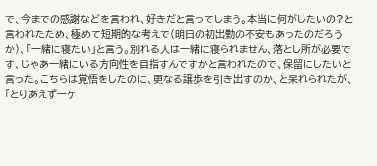で、今までの感謝などを言われ、好きだと言ってしまう。本当に何がしたいの?と言われたため、極めて短期的な考えで(明日の初出勤の不安もあったのだろうか)、「一緒に寝たい」と言う。別れる人は一緒に寝られません、落とし所が必要です、じゃあ一緒にいる方向性を目指すんですかと言われたので、保留にしたいと言った。こちらは覚悟をしたのに、更なる譲歩を引き出すのか、と呆れられたが、「とりあえず一ヶ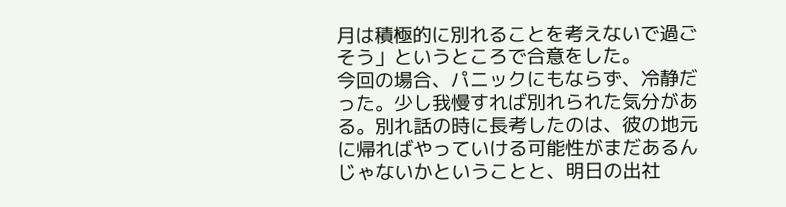月は積極的に別れることを考えないで過ごそう」というところで合意をした。
今回の場合、パニックにもならず、冷静だった。少し我慢すれば別れられた気分がある。別れ話の時に長考したのは、彼の地元に帰ればやっていける可能性がまだあるんじゃないかということと、明日の出社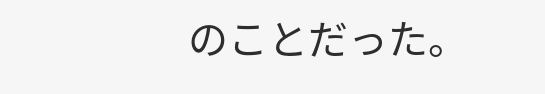のことだった。